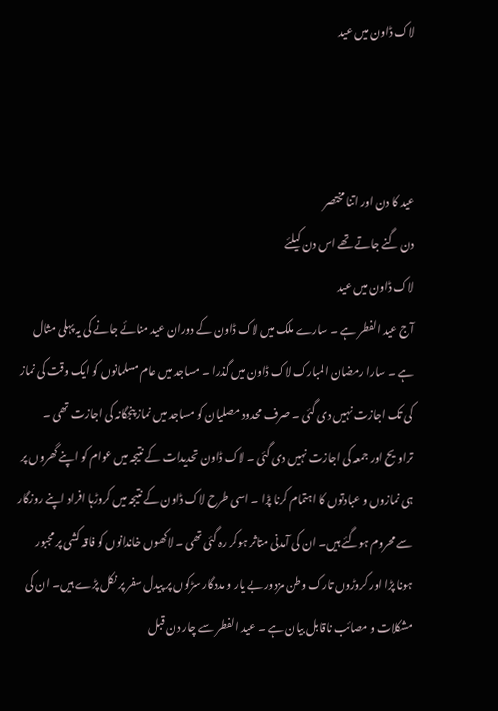لاک ڈاون میں عید



عید کا دن اور اتنا مختصر
دن گنے جاتے تھے اس دن کیلئے
لاک ڈاون میں عید
آج عید الفطر ہے ۔ سارے ملک میں لاک ڈاون کے دوران عید منائے جانے کی یہ پہلی مثال ہے ۔ سارا رمضان المبارک لاک ڈاون میں گذرا ۔ مساجد میں عام مسلمانوں کو ایک وقت کی نماز کی تک اجازت نہیں دی گئی ۔ صرف محدود مصلیان کو مساجد میں نماز پنجگانہ کی اجازت تھی ۔ تراویح اور جمعہ کی اجازت نہیں دی گئی ۔ لاک ڈاون تحدیدات کے نتیجہ میں عوام کو اپنے گھروں پر ہی نمازوں و عبادتوں کا اہتمام کرنا پڑا ۔ اسی طرح لاک ڈاون کے نتیجہ میں کروڑہا افراد اپنے روزگار سے محروم ہوگئے ہیں۔ ان کی آمدنی متاثر ہوکر رہ گئی تھی ۔ لاکھوں خاندانوں کو فاقہ کشی پر مجبور ہونا پڑا اور کروڑوں تارک وطن مزدور بے یار و مددگار سڑکوں پر پیدل سفر پر نکل پڑے ہیں۔ ان کی مشکلات و مصائب ناقابل بیان ہے ۔ عید الفطر سے چار دن قبل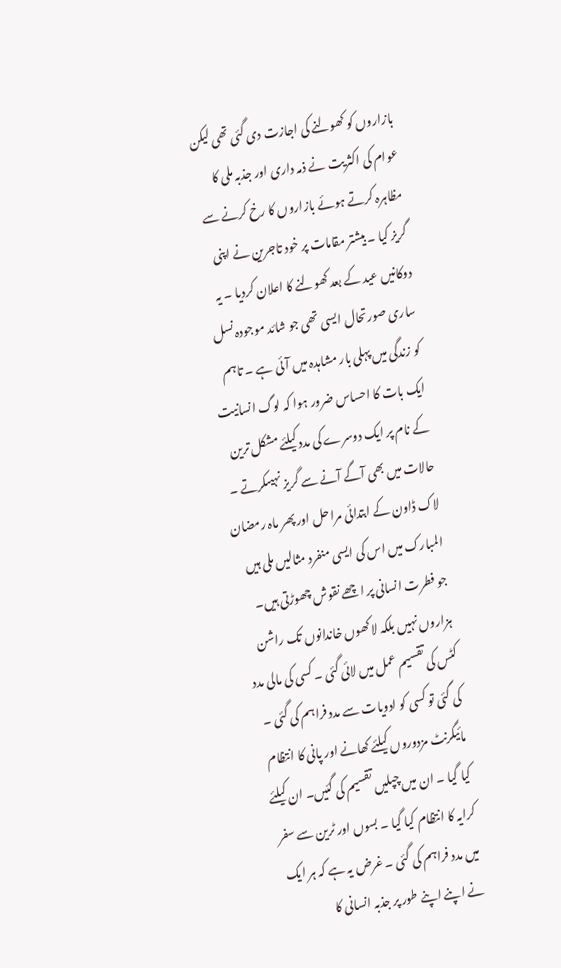بازاروں کو کھولنے کی اجازت دی گئی تھی لیکن عوام کی اکثریت نے ذمہ داری اور جذبہ ملی کا مظاہرہ کرتے ہوئے بازاروں کا رخ کرنے سے گریز کیا ۔ بیشتر مقامات پر خود تاجرین نے اپنی دوکانیں عید کے بعد کھولنے کا اعلان کردیا ۔ یہ ساری صورتحال ایسی تھی جو شائد موجودہ نسل کو زندگی میں پہلی بار مشاہدہ میں آئی ہے ۔ تاہم ایک بات کا احساس ضرور ہوا کہ لوگ انسانیت کے نام پر ایک دوسرے کی مدد کیلئے مشکل ترین حالات میں بھی آگے آنے سے گریز نہیںکرتے ۔ لاک ڈاون کے ابتدائی مراحل اور پھر ماہ رمضان المبارک میں اس کی ایسی منفرد مثالیں ملی ہیں جو فطرت انسانی پر اچھے نقوش چھوڑتی ہیں۔ ہزاروں نہیں بلکہ لاکھوں خاندانوں تک راشن کٹس کی تقسیم عمل میں لائی گئی ۔ کسی کی مالی مدد کی گئی تو کسی کو ادویات سے مدد فراہم کی گئی ۔ مائیگرنٹ مزدوروں کیلئے کھانے اور پانی کا انتظام کیا گیا ۔ ان میں چپلیں تقسیم کی گئیں۔ ان کیلئے کرایہ کا انتظام کیا گیا ۔ بسوں اور ٹرین سے سفر میں مدد فراہم کی گئی ۔ غرض یہ ہے کہ ہر ایک نے اپنے اپنے طور پر جذبہ انسانی کا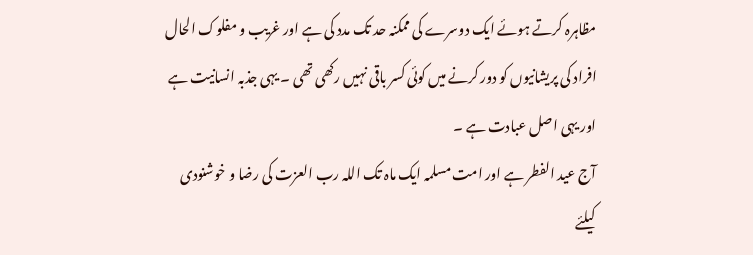مظاہرہ کرتے ہوئے ایک دوسرے کی ممکنہ حد تک مدد کی ہے اور غریب و مفلوک الحال افراد کی پریشانیوں کو دور کرنے میں کوئی کسر باقی نہیں رکھی تھی ۔ یہی جذبہ انسانیت ہے اور یہی اصل عبادت ہے ۔
آج عید الفطر ہے اور امت مسلمہ ایک ماہ تک اللہ رب العزت کی رضا و خوشنودی کیلئے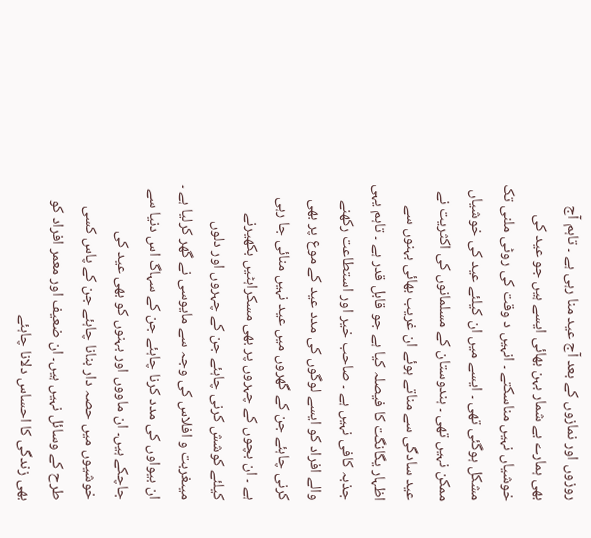روزوں اور نمازوں کے بعد آج عید منا رہی ہے ۔ تاہم آج بھی ہمارے بے شمار بہن بھائی ایسے ہیں جو عید کی خوشیاں نہیں مناسکتے ۔ انہیں د وقت کی روٹی ملنی تک مشکل ہوگئی تھی ۔ ایسے میں ان کیلئے عید کی خوشیاں ممکن نہیں تھی ۔ ہندوستان کے مسلمانوں کی اکثریت نے عید سادگی سے مناتے ہوئے ان غریب بھائی بہنوں سے اظہار یگانگت کا فیصلہ کیا ہے جو قابل قدر ہے ۔ تاہم یہی جذبہ کافی نہیں ہے ۔ صاحب خیر اور استطاعت رکھنے والے افراد کو ایسے لوگوں کی مدد عید کے موع پر بھی کرنی چاہئے جن کے گھروں میں عید نہیں منائی جا رہی ہے ۔ ان بچوں کے چہروں پر بھی مسکراہٹیں بکھیرنے کیلئے کوشش کرنی چاہئے جن کے چہروں اور دلوں میںغربت و افلاس کی وجہ سے مایوسی نے گھر کرلیا ہے ۔ ان بیواوں کی مدد کرنا چاہئے جن کے سہاگ اس دنیا سے جاچکے ہیں۔ ان ماووں اور بہنوں کو بھی عید کی خوشیوں میں حصہ دار بنانا چاہئے جن کے پاس کسی طرح کے وسائل نہیں ہیں۔ ان ضعیف اور معمر افراد کو بھی زندگی کا احساس دلانا چاہئے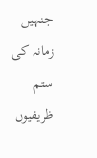جنہیں زمانہ کی ستم ظریفیوں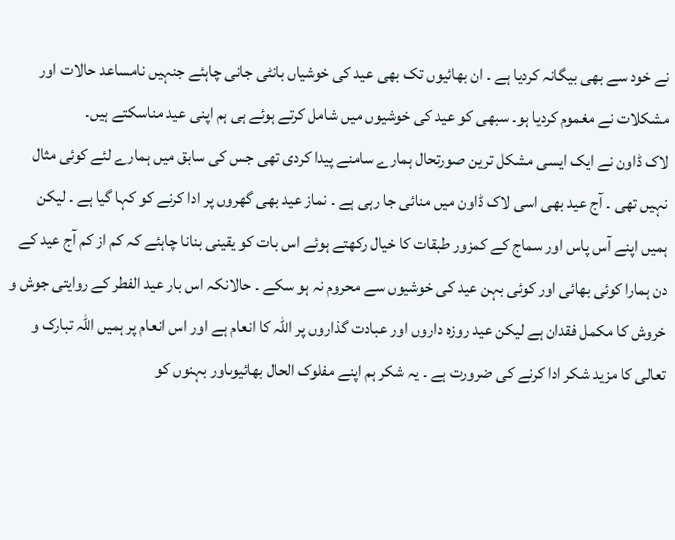نے خود سے بھی بیگانہ کردیا ہے ۔ ان بھائیوں تک بھی عید کی خوشیاں بانٹی جانی چاہئے جنہیں نامساعد حالات اور مشکلات نے مغموم کردیا ہو۔ سبھی کو عید کی خوشیوں میں شامل کرتے ہوئے ہی ہم اپنی عید مناسکتے ہیں۔
لاک ڈاون نے ایک ایسی مشکل ترین صورتحال ہمارے سامنے پیدا کردی تھی جس کی سابق میں ہمارے لئے کوئی مثال نہیں تھی ۔ آج عید بھی اسی لاک ڈاون میں منائی جا رہی ہے ۔ نماز عید بھی گھروں پر ادا کرنے کو کہا گیا ہے ۔ لیکن ہمیں اپنے آس پاس اور سماج کے کمزور طبقات کا خیال رکھتے ہوئے اس بات کو یقینی بنانا چاہئے کہ کم از کم آج عید کے دن ہمارا کوئی بھائی اور کوئی بہن عید کی خوشیوں سے محروم نہ ہو سکے ۔ حالانکہ اس بار عید الفطر کے روایتی جوش و خروش کا مکمل فقدان ہے لیکن عید روزہ داروں اور عبادت گذاروں پر اللہ کا انعام ہے اور اس انعام پر ہمیں اللہ تبارک و تعالی کا مزید شکر ادا کرنے کی ضرورت ہے ۔ یہ شکر ہم اپنے مفلوک الحال بھائیوںاور بہنوں کو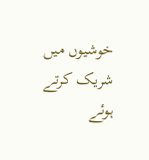خوشیوں میں شریک کرتے ہوئے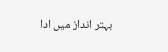بہتر انداز میں ادا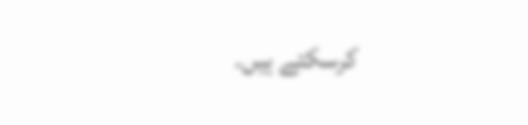کرسکتے ہیں۔